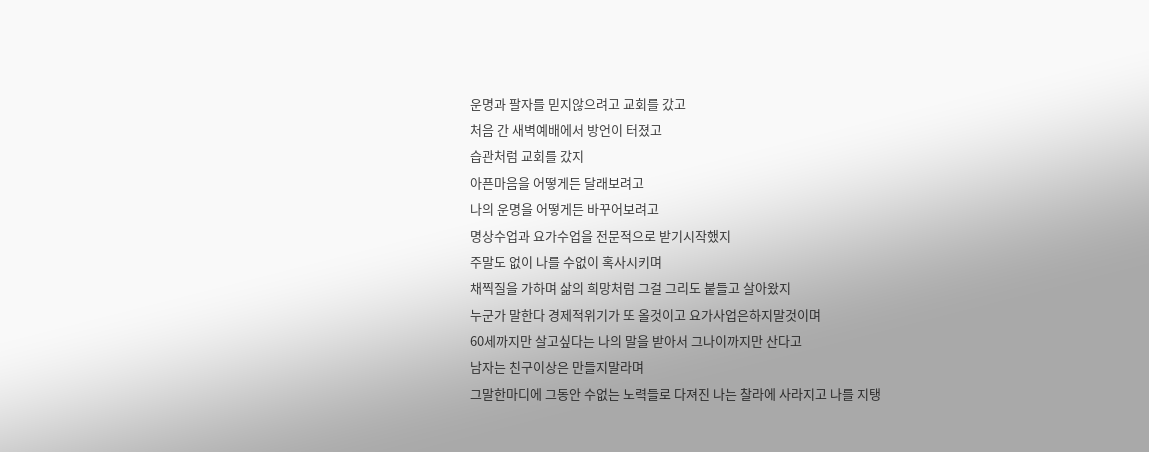운명과 팔자를 믿지않으려고 교회를 갔고
처음 간 새벽예배에서 방언이 터졌고
습관처럼 교회를 갔지
아픈마음을 어떻게든 달래보려고
나의 운명을 어떻게든 바꾸어보려고
명상수업과 요가수업을 전문적으로 받기시작했지
주말도 없이 나를 수없이 혹사시키며
채찍질을 가하며 삶의 희망처럼 그걸 그리도 붙들고 살아왔지
누군가 말한다 경제적위기가 또 올것이고 요가사업은하지말것이며
60세까지만 살고싶다는 나의 말을 받아서 그나이까지만 산다고
남자는 친구이상은 만들지말라며
그말한마디에 그동안 수없는 노력들로 다져진 나는 찰라에 사라지고 나를 지탱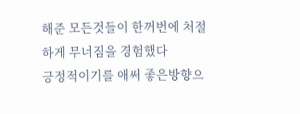해준 모든것들이 한꺼번에 처절하게 무너짐을 경험했다
긍정적이기를 애써 좋은방향으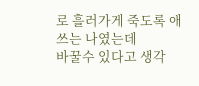로 흘러가게 죽도록 애쓰는 나였는데
바꿀수 있다고 생각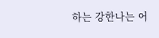하는 강한나는 어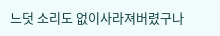느덧 소리도 없이사라져버렸구나